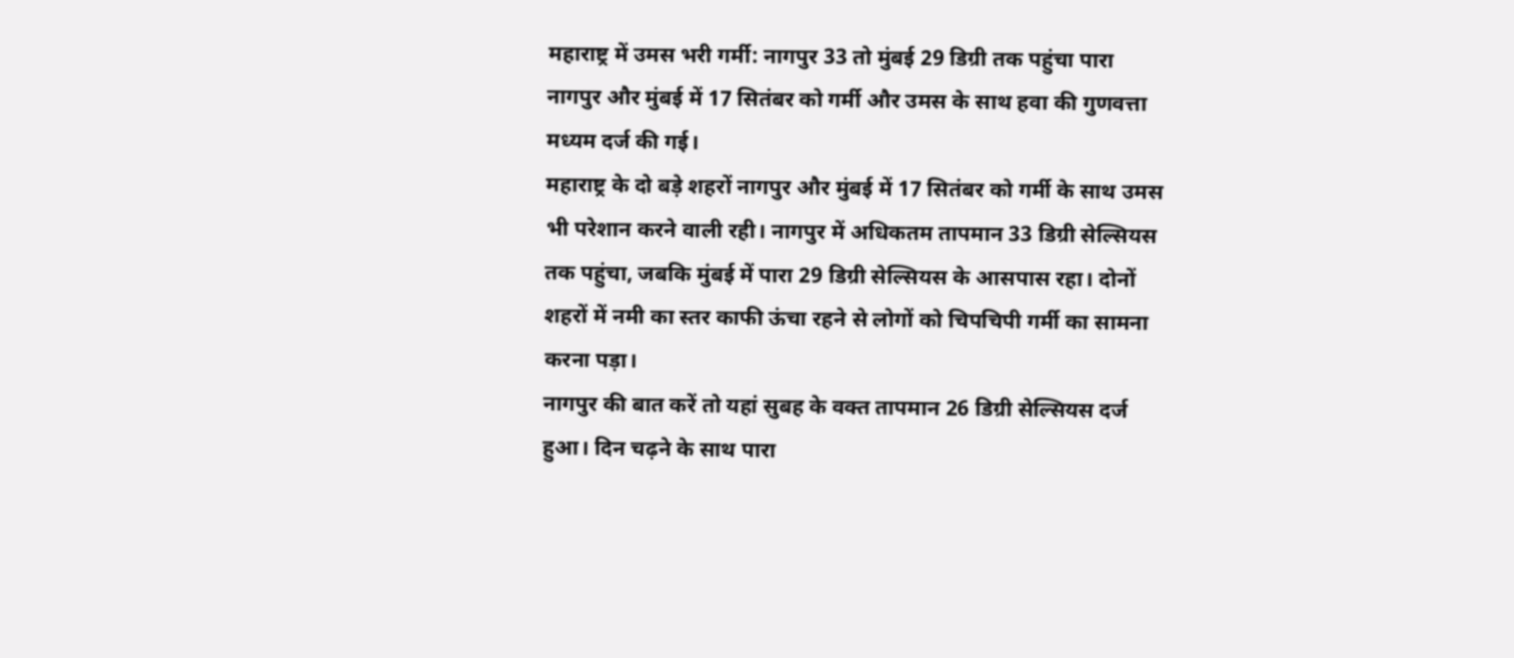महाराष्ट्र में उमस भरी गर्मी: नागपुर 33 तो मुंबई 29 डिग्री तक पहुंचा पारा
नागपुर और मुंबई में 17 सितंबर को गर्मी और उमस के साथ हवा की गुणवत्ता मध्यम दर्ज की गई।
महाराष्ट्र के दो बड़े शहरों नागपुर और मुंबई में 17 सितंबर को गर्मी के साथ उमस भी परेशान करने वाली रही। नागपुर में अधिकतम तापमान 33 डिग्री सेल्सियस तक पहुंचा, जबकि मुंबई में पारा 29 डिग्री सेल्सियस के आसपास रहा। दोनों शहरों में नमी का स्तर काफी ऊंचा रहने से लोगों को चिपचिपी गर्मी का सामना करना पड़ा।
नागपुर की बात करें तो यहां सुबह के वक्त तापमान 26 डिग्री सेल्सियस दर्ज हुआ। दिन चढ़ने के साथ पारा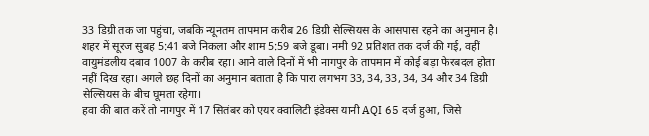33 डिग्री तक जा पहुंचा, जबकि न्यूनतम तापमान करीब 26 डिग्री सेल्सियस के आसपास रहने का अनुमान है। शहर में सूरज सुबह 5:41 बजे निकला और शाम 5:59 बजे डूबा। नमी 92 प्रतिशत तक दर्ज की गई, वहीं वायुमंडलीय दबाव 1007 के करीब रहा। आने वाले दिनों में भी नागपुर के तापमान में कोई बड़ा फेरबदल होता नहीं दिख रहा। अगले छह दिनों का अनुमान बताता है कि पारा लगभग 33, 34, 33, 34, 34 और 34 डिग्री सेल्सियस के बीच घूमता रहेगा।
हवा की बात करें तो नागपुर में 17 सितंबर को एयर क्वालिटी इंडेक्स यानी AQI 65 दर्ज हुआ, जिसे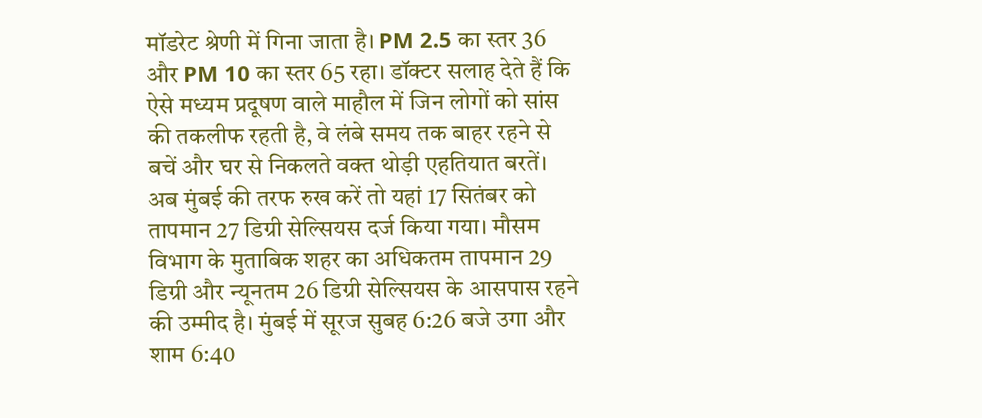मॉडरेट श्रेणी में गिना जाता है। PM 2.5 का स्तर 36 और PM 10 का स्तर 65 रहा। डॉक्टर सलाह देते हैं कि ऐसे मध्यम प्रदूषण वाले माहौल में जिन लोगों को सांस की तकलीफ रहती है, वे लंबे समय तक बाहर रहने से बचें और घर से निकलते वक्त थोड़ी एहतियात बरतें।
अब मुंबई की तरफ रुख करें तो यहां 17 सितंबर को तापमान 27 डिग्री सेल्सियस दर्ज किया गया। मौसम विभाग के मुताबिक शहर का अधिकतम तापमान 29 डिग्री और न्यूनतम 26 डिग्री सेल्सियस के आसपास रहने की उम्मीद है। मुंबई में सूरज सुबह 6:26 बजे उगा और शाम 6:40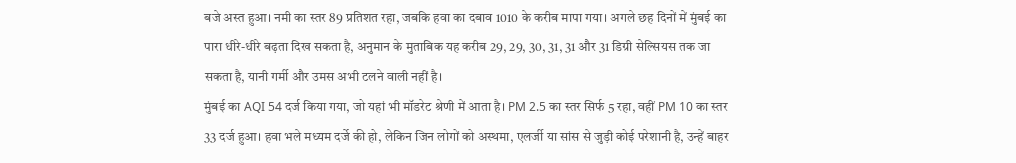बजे अस्त हुआ। नमी का स्तर 89 प्रतिशत रहा, जबकि हवा का दबाव 1010 के करीब मापा गया। अगले छह दिनों में मुंबई का पारा धीरे-धीरे बढ़ता दिख सकता है, अनुमान के मुताबिक यह करीब 29, 29, 30, 31, 31 और 31 डिग्री सेल्सियस तक जा सकता है, यानी गर्मी और उमस अभी टलने वाली नहीं है।
मुंबई का AQI 54 दर्ज किया गया, जो यहां भी मॉडरेट श्रेणी में आता है। PM 2.5 का स्तर सिर्फ 5 रहा, वहीं PM 10 का स्तर 33 दर्ज हुआ। हवा भले मध्यम दर्जे की हो, लेकिन जिन लोगों को अस्थमा, एलर्जी या सांस से जुड़ी कोई परेशानी है, उन्हें बाहर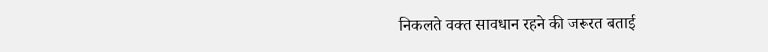निकलते वक्त सावधान रहने की जरूरत बताई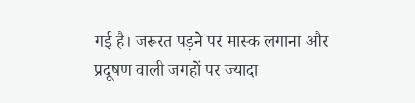गई है। जरूरत पड़ने पर मास्क लगाना और प्रदूषण वाली जगहों पर ज्यादा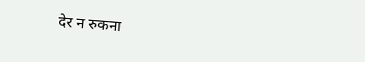देर न रुकना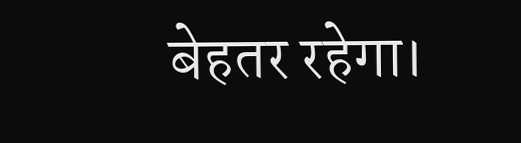बेहतर रहेगा।